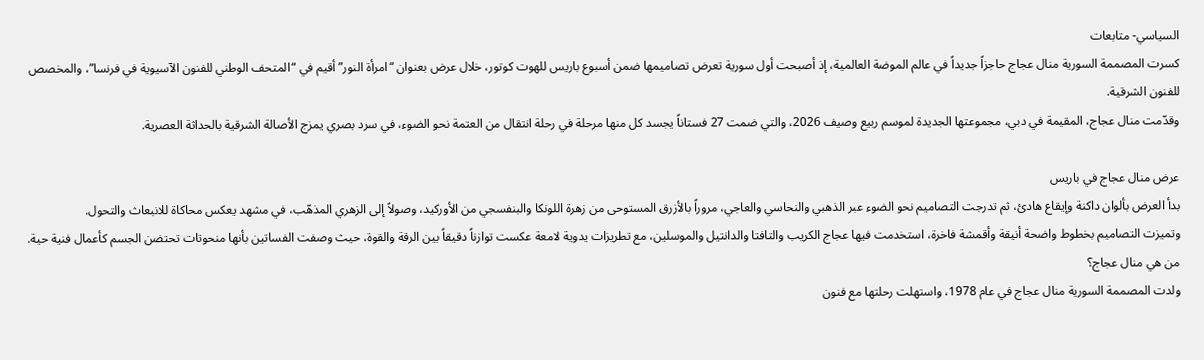السياسي- متابعات
كسرت المصممة السورية منال عجاج حاجزاً جديداً في عالم الموضة العالمية، إذ أصبحت أول سورية تعرض تصاميمها ضمن أسبوع باريس للهوت كوتور، خلال عرض بعنوان “امرأة النور” أقيم في “المتحف الوطني للفنون الآسيوية في فرنسا”، والمخصص للفنون الشرقية.
وقدّمت منال عجاج، المقيمة في دبي، مجموعتها الجديدة لموسم ربيع وصيف 2026، والتي ضمت 27 فستاناً يجسد كل منها مرحلة في رحلة انتقال من العتمة نحو الضوء، في سرد بصري يمزج الأصالة الشرقية بالحداثة العصرية.

عرض منال عجاج في باريس
بدأ العرض بألوان داكنة وإيقاع هادئ، ثم تدرجت التصاميم نحو الضوء عبر الذهبي والنحاسي والعاجي، مروراً بالأزرق المستوحى من زهرة اللونكا والبنفسجي من الأوركيد، وصولاً إلى الزهري المذهّب، في مشهد يعكس محاكاة للانبعاث والتحول.
وتميزت التصاميم بخطوط واضحة أنيقة وأقمشة فاخرة، استخدمت فيها عجاج الكريب والتافتا والدانتيل والموسلين، مع تطريزات يدوية لامعة عكست توازناً دقيقاً بين الرقة والقوة، حيث وصفت الفساتين بأنها منحوتات تحتضن الجسم كأعمال فنية حية.
من هي منال عجاج؟
ولدت المصممة السورية منال عجاج في عام 1978، واستهلت رحلتها مع فنون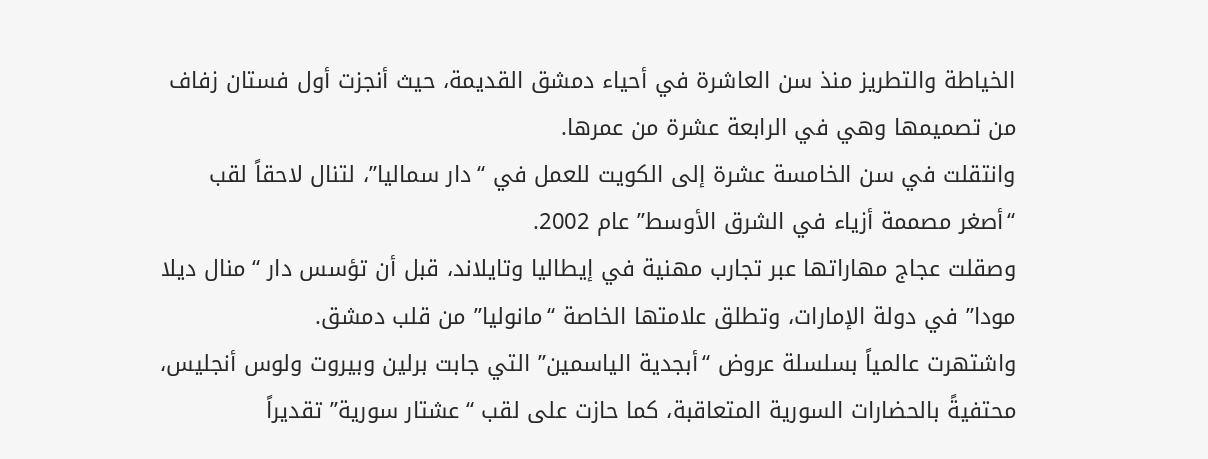الخياطة والتطريز منذ سن العاشرة في أحياء دمشق القديمة، حيث أنجزت أول فستان زفاف من تصميمها وهي في الرابعة عشرة من عمرها.
وانتقلت في سن الخامسة عشرة إلى الكويت للعمل في “دار سماليا”، لتنال لاحقاً لقب “أصغر مصممة أزياء في الشرق الأوسط” عام 2002.
وصقلت عجاج مهاراتها عبر تجارب مهنية في إيطاليا وتايلاند، قبل أن تؤسس دار “منال ديلا مودا” في دولة الإمارات، وتطلق علامتها الخاصة “مانوليا” من قلب دمشق.
واشتهرت عالمياً بسلسلة عروض “أبجدية الياسمين” التي جابت برلين وبيروت ولوس أنجليس، محتفيةً بالحضارات السورية المتعاقبة، كما حازت على لقب “عشتار سورية” تقديراً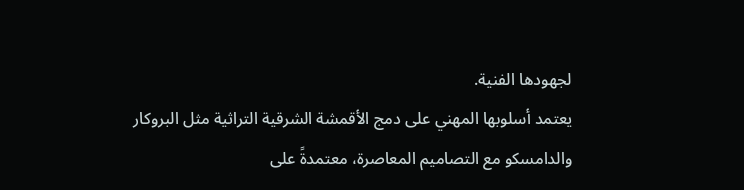لجهودها الفنية.
يعتمد أسلوبها المهني على دمج الأقمشة الشرقية التراثية مثل البروكار والدامسكو مع التصاميم المعاصرة، معتمدةً على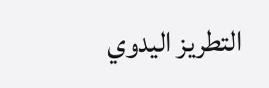التطريز اليدوي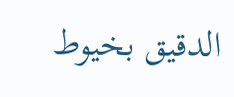الدقيق بخيوط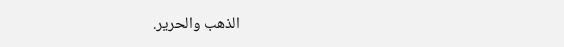الذهب والحرير.